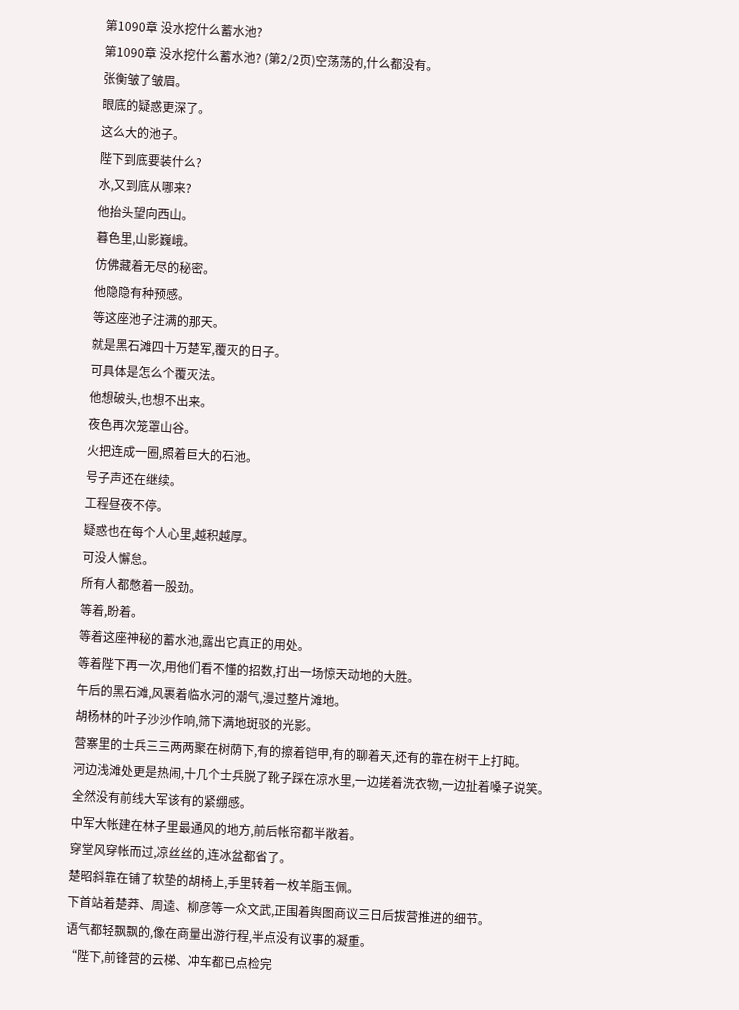第1090章 没水挖什么蓄水池?
第1090章 没水挖什么蓄水池? (第2/2页)空荡荡的,什么都没有。
张衡皱了皱眉。
眼底的疑惑更深了。
这么大的池子。
陛下到底要装什么?
水,又到底从哪来?
他抬头望向西山。
暮色里,山影巍峨。
仿佛藏着无尽的秘密。
他隐隐有种预感。
等这座池子注满的那天。
就是黑石滩四十万楚军,覆灭的日子。
可具体是怎么个覆灭法。
他想破头,也想不出来。
夜色再次笼罩山谷。
火把连成一圈,照着巨大的石池。
号子声还在继续。
工程昼夜不停。
疑惑也在每个人心里,越积越厚。
可没人懈怠。
所有人都憋着一股劲。
等着,盼着。
等着这座神秘的蓄水池,露出它真正的用处。
等着陛下再一次,用他们看不懂的招数,打出一场惊天动地的大胜。
午后的黑石滩,风裹着临水河的潮气,漫过整片滩地。
胡杨林的叶子沙沙作响,筛下满地斑驳的光影。
营寨里的士兵三三两两聚在树荫下,有的擦着铠甲,有的聊着天,还有的靠在树干上打盹。
河边浅滩处更是热闹,十几个士兵脱了靴子踩在凉水里,一边搓着洗衣物,一边扯着嗓子说笑。
全然没有前线大军该有的紧绷感。
中军大帐建在林子里最通风的地方,前后帐帘都半敞着。
穿堂风穿帐而过,凉丝丝的,连冰盆都省了。
楚昭斜靠在铺了软垫的胡椅上,手里转着一枚羊脂玉佩。
下首站着楚莽、周逵、柳彦等一众文武,正围着舆图商议三日后拔营推进的细节。
语气都轻飘飘的,像在商量出游行程,半点没有议事的凝重。
“陛下,前锋营的云梯、冲车都已点检完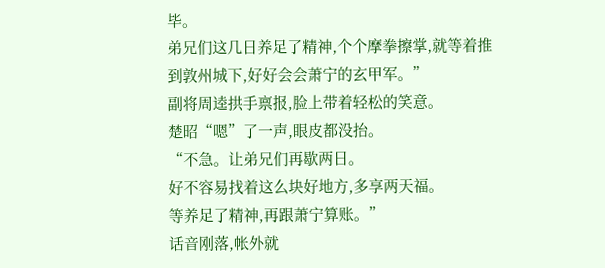毕。
弟兄们这几日养足了精神,个个摩拳擦掌,就等着推到敦州城下,好好会会萧宁的玄甲军。”
副将周逵拱手禀报,脸上带着轻松的笑意。
楚昭“嗯”了一声,眼皮都没抬。
“不急。让弟兄们再歇两日。
好不容易找着这么块好地方,多享两天福。
等养足了精神,再跟萧宁算账。”
话音刚落,帐外就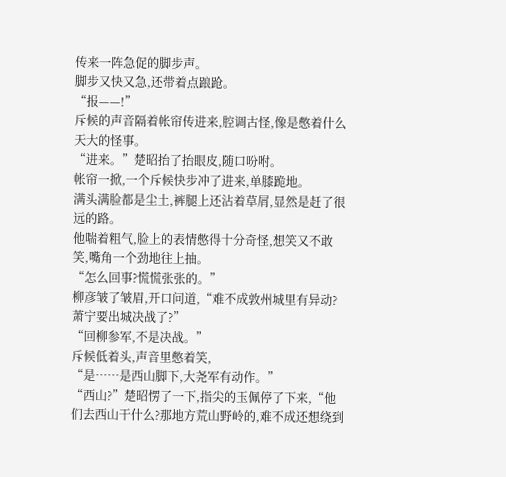传来一阵急促的脚步声。
脚步又快又急,还带着点踉跄。
“报——!”
斥候的声音隔着帐帘传进来,腔调古怪,像是憋着什么天大的怪事。
“进来。”楚昭抬了抬眼皮,随口吩咐。
帐帘一掀,一个斥候快步冲了进来,单膝跪地。
满头满脸都是尘土,裤腿上还沾着草屑,显然是赶了很远的路。
他喘着粗气,脸上的表情憋得十分奇怪,想笑又不敢笑,嘴角一个劲地往上抽。
“怎么回事?慌慌张张的。”
柳彦皱了皱眉,开口问道,“难不成敦州城里有异动?萧宁要出城决战了?”
“回柳参军,不是决战。”
斥候低着头,声音里憋着笑,
“是……是西山脚下,大尧军有动作。”
“西山?”楚昭愣了一下,指尖的玉佩停了下来,“他们去西山干什么?那地方荒山野岭的,难不成还想绕到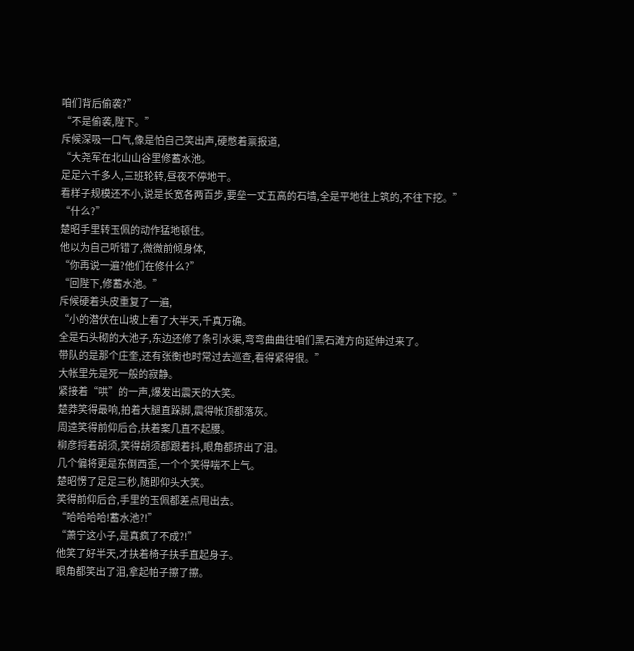咱们背后偷袭?”
“不是偷袭,陛下。”
斥候深吸一口气,像是怕自己笑出声,硬憋着禀报道,
“大尧军在北山山谷里修蓄水池。
足足六千多人,三班轮转,昼夜不停地干。
看样子规模还不小,说是长宽各两百步,要垒一丈五高的石墙,全是平地往上筑的,不往下挖。”
“什么?”
楚昭手里转玉佩的动作猛地顿住。
他以为自己听错了,微微前倾身体,
“你再说一遍?他们在修什么?”
“回陛下,修蓄水池。”
斥候硬着头皮重复了一遍,
“小的潜伏在山坡上看了大半天,千真万确。
全是石头砌的大池子,东边还修了条引水渠,弯弯曲曲往咱们黑石滩方向延伸过来了。
带队的是那个庄奎,还有张衡也时常过去巡查,看得紧得很。”
大帐里先是死一般的寂静。
紧接着“哄”的一声,爆发出震天的大笑。
楚莽笑得最响,拍着大腿直跺脚,震得帐顶都落灰。
周逵笑得前仰后合,扶着案几直不起腰。
柳彦捋着胡须,笑得胡须都跟着抖,眼角都挤出了泪。
几个偏将更是东倒西歪,一个个笑得喘不上气。
楚昭愣了足足三秒,随即仰头大笑。
笑得前仰后合,手里的玉佩都差点甩出去。
“哈哈哈哈!蓄水池?!”
“萧宁这小子,是真疯了不成?!”
他笑了好半天,才扶着椅子扶手直起身子。
眼角都笑出了泪,拿起帕子擦了擦。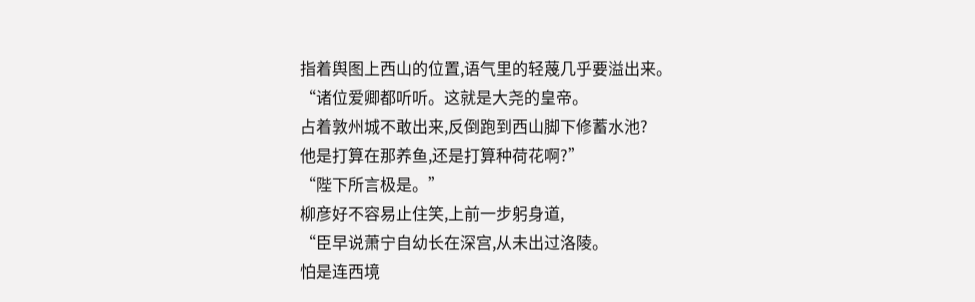指着舆图上西山的位置,语气里的轻蔑几乎要溢出来。
“诸位爱卿都听听。这就是大尧的皇帝。
占着敦州城不敢出来,反倒跑到西山脚下修蓄水池?
他是打算在那养鱼,还是打算种荷花啊?”
“陛下所言极是。”
柳彦好不容易止住笑,上前一步躬身道,
“臣早说萧宁自幼长在深宫,从未出过洛陵。
怕是连西境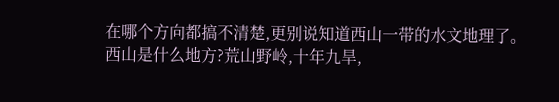在哪个方向都搞不清楚,更别说知道西山一带的水文地理了。
西山是什么地方?荒山野岭,十年九旱,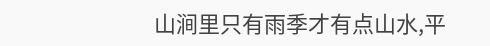山涧里只有雨季才有点山水,平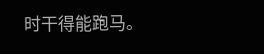时干得能跑马。